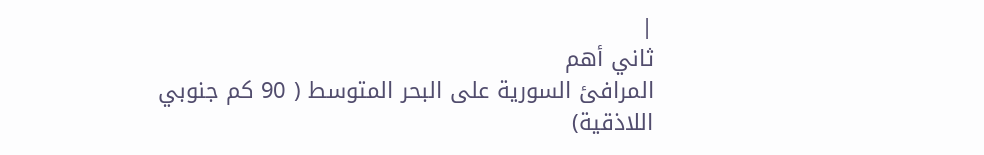|
ثاني أهم
المرافئ السورية على البحر المتوسط ( 90 كم جنوبي اللاذقية)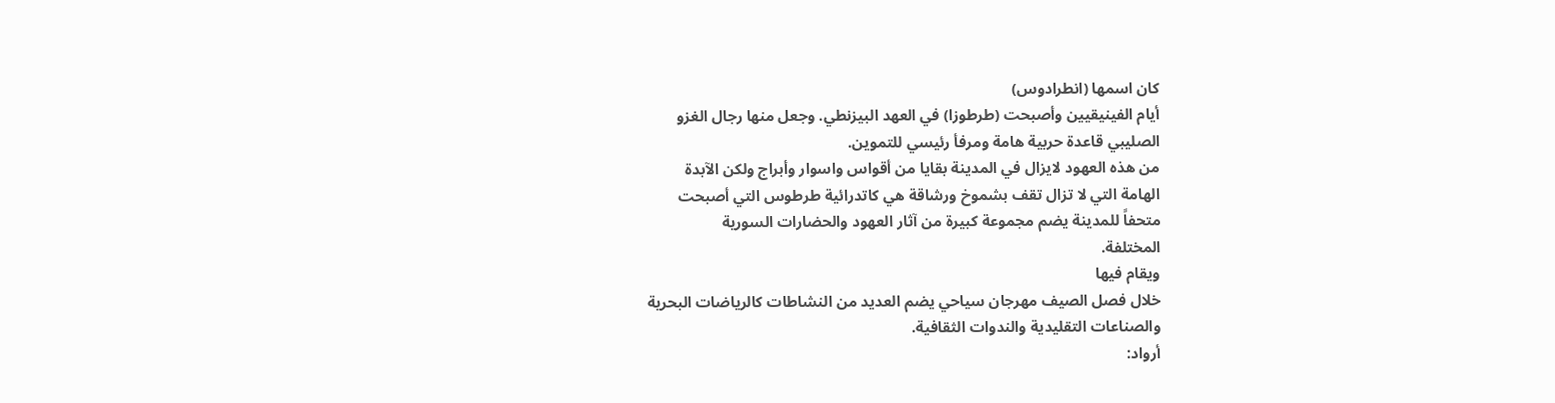كان اسمها (انطرادوس)
أيام الفينيقيين وأصبحت (طرطوزا) في العهد البيزنطي. وجعل منها رجال الغزو
الصليبي قاعدة حربية هامة ومرفأ رئيسي للتموين.
من هذه العهود لايزال في المدينة بقايا من أقواس واسوار وأبراج ولكن الآبدة
الهامة التي لا تزال تقف بشموخ ورشاقة هي كاتدرائية طرطوس التي أصبحت
متحفاً للمدينة يضم مجموعة كبيرة من آثار العهود والحضارات السورية
المختلفة.
ويقام فيها
خلال فصل الصيف مهرجان سياحي يضم العديد من النشاطات كالرياضات البحرية
والصناعات التقليدية والندوات الثقافية.
أرواد: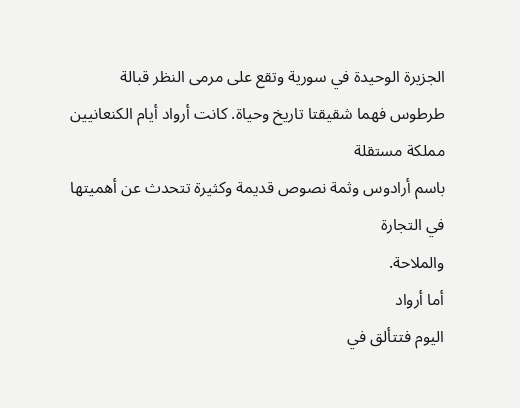الجزيرة الوحيدة في سورية وتقع على مرمى النظر قبالة
طرطوس فهما شقيقتا تاريخ وحياة. كانت أرواد أيام الكنعانيين مملكة مستقلة
باسم أرادوس وثمة نصوص قديمة وكثيرة تتحدث عن أهميتها في التجارة
والملاحة.
أما أرواد
اليوم فتتألق في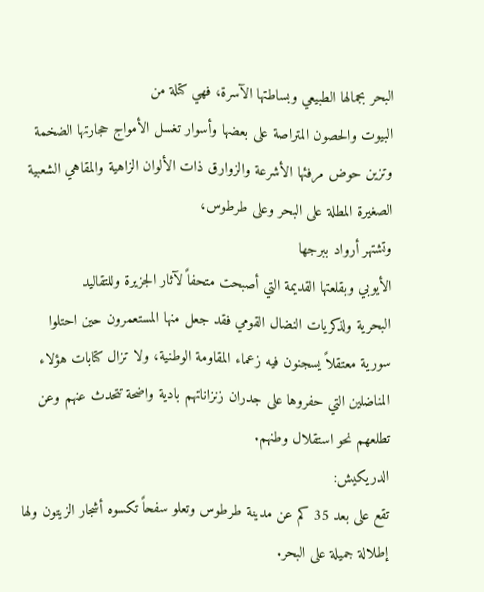البحر بجمالها الطبيعي وبساطتها الآسرة، فهي كتلة من
البيوت والحصون المتراصة على بعضها وأسوار تغسل الأمواج حجارتها الضخمة
وتزين حوض مرفئها الأشرعة والزوارق ذات الألوان الزاهية والمقاهي الشعبية
الصغيرة المطلة على البحر وعلى طرطوس،
وتشتهر أرواد ببرجها
الأيوبي وبقلعتها القديمة التي أصبحت متحفاً لآثار الجزيرة وللتقاليد
البحرية ولذكريات النضال القومي فقد جعل منها المستعمرون حين احتلوا
سورية معتقلاً يسجنون فيه زعماء المقاومة الوطنية، ولا تزال كتابات هؤلاء
المناضلين التي حفروها على جدران زنزاناتهم بادية واضحة تتحدث عنهم وعن
تطلعهم نحو استقلال وطنهم.
الدريكيش:
تقع على بعد 35 كم عن مدينة طرطوس وتعلو سفحاً تكسوه أشجار الزيتون ولها
إطلالة جميلة على البحر.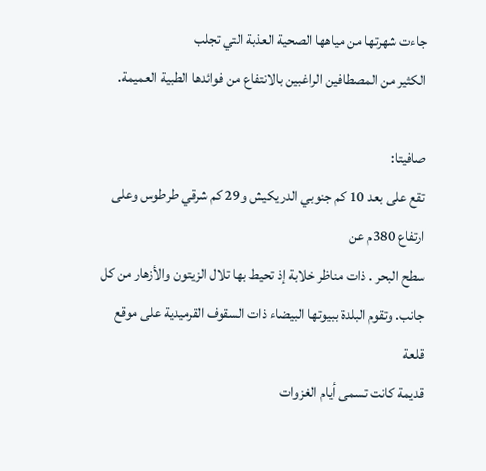جاءت شهرتها من مياهها الصحية العذبة التي تجلب
الكثير من المصطافين الراغبين بالانتفاع من فوائدها الطبية العميمة.

صافيتا:
تقع على بعد 10 كم جنوبي الدريكيش و29 كم شرقي طرطوس وعلى ارتفاع 380م عن
سطح البحر . ذات مناظر خلابة إذ تحيط بها تلال الزيتون والأزهار من كل
جانب. وتقوم البلدة ببيوتها البيضاء ذات السقوف القرميدية على موقع قلعة
قديمة كانت تسمى أيام الغزوات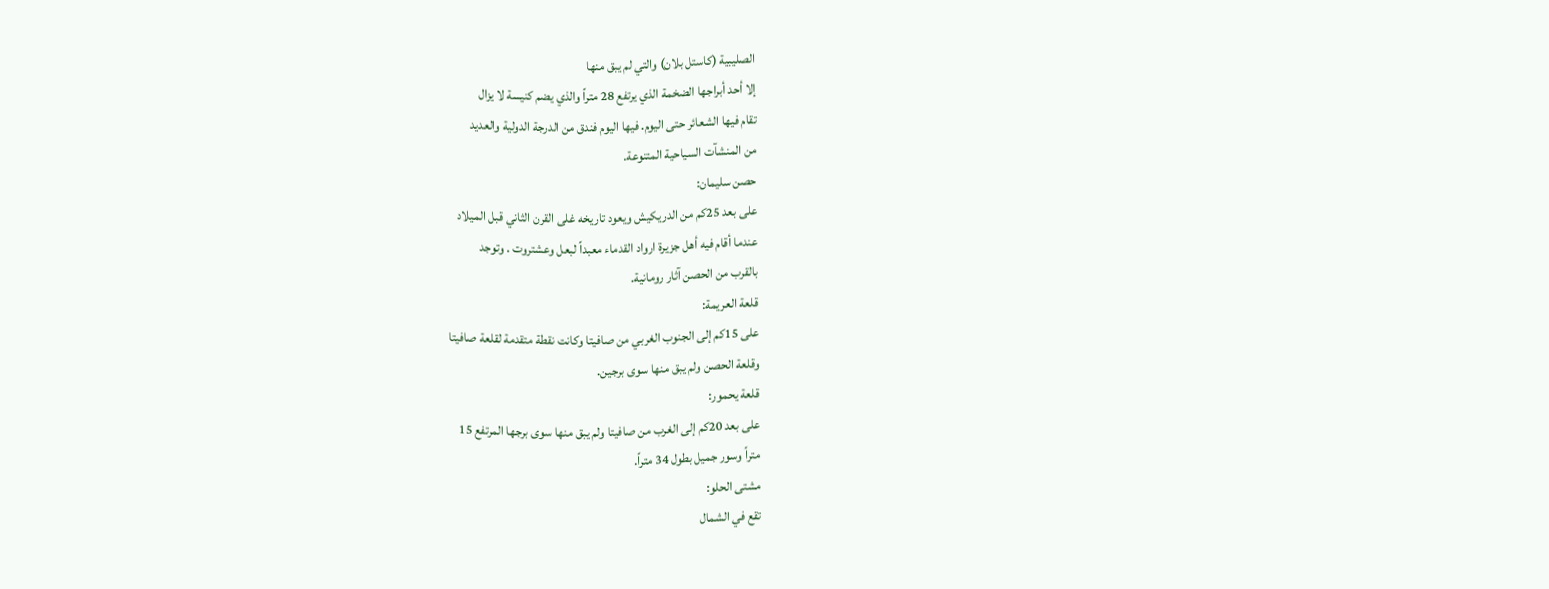الصليبية (كاستل بلان) والتي لم يبق منها
إلا أحد أبراجها الضخمة الذي يرتفع 28 متراً والذي يضم كنيسة لا يزال
تقام فيها الشعائر حتى اليوم. فيها اليوم فندق من الدرجة الدولية والعديد
من المنشآت السياحية المتنوعة.
حصن سليمان:
على بعد 25كم من الدريكيش ويعود تاريخه غلى القرن الثاني قبل الميلاد
عندما أقام فيه أهل جزيرة ارواد القدماء معبداً لبعل وعشتروت . وتوجد
بالقرب من الحصن آثار رومانية.
قلعة العريمة:
على 15كم إلى الجنوب الغربي من صافيتا وكانت نقطة متقدمة لقلعة صافيتا
وقلعة الحصن ولم يبق منها سوى برجين.
قلعة يحمور:
على بعد 20كم إلى الغرب من صافيتا ولم يبق منها سوى برجها المرتفع 15
متراً وسور جميل بطول 34 متراً.
مشتى الحلو:
تقع في الشمال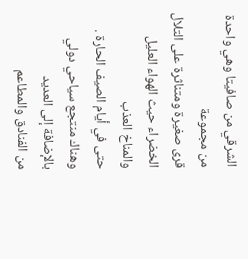الشرقي من صافيتا وهي واحدة من مجموعة
قرى صغيرة ومتناثرة على التلال الخضراء حيث الهواء العليل والمناخ العذب
حتى في أيام الصيف الحارة . وهناك منتجع سياحي دولي بالإضافة إلى العديد
من الفنادق والمطاعم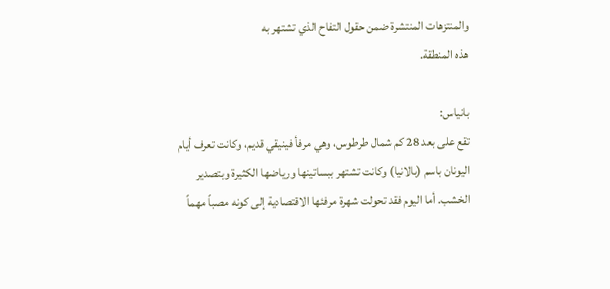والمنتزهات المنتشرة ضمن حقول التفاح الذي تشتهر به
هذه المنطقة.

بانياس:
تقع على بعد 28 كم شمال طرطوس، وهي مرفأ فينيقي قديم، وكانت تعرف أيام
اليونان باسم (بالانيا) وكانت تشتهر ببساتينها ورياضها الكثيرة وبتصدير
الخشب. أما اليوم فقد تحولت شهرة مرفئها الاقتصادية إلى كونه مصباً مهماً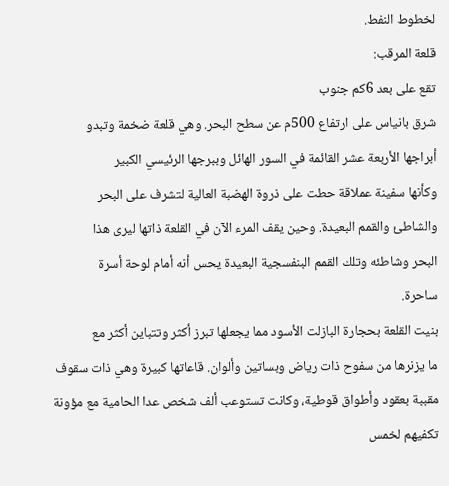لخطوط النفط.
قلعة المرقب:
تقع على بعد 6كم جنوب
شرق بانياس على ارتفاع 500م عن سطح البحر. وهي قلعة ضخمة وتبدو
أبراجها الأربعة عشر القائمة في السور الهائل وببرجها الرئيسي الكبير
وكأنها سفينة عملاقة حطت على ذروة الهضبة العالية لتشرف على البحر
والشاطئ والقمم البعيدة. وحين يقف المرء الآن في القلعة ذاتها ليرى هذا
البحر وشاطئه وتلك القمم البنفسجية البعيدة يحس أنه أمام لوحة أسرة
ساحرة.
بنيت القلعة بحجارة البازلت الأسود مما يجعلها تبرز أكثر وتتباين أكثر مع
ما يزنرها من سفوح ذات رياض وبساتين وألوان. قاعاتها كبيرة وهي ذات سقوف
مقببة بعقود وأطواق قوطية، وكانت تستوعب ألف شخص عدا الحامية مع مؤونة
تكفيهم لخمس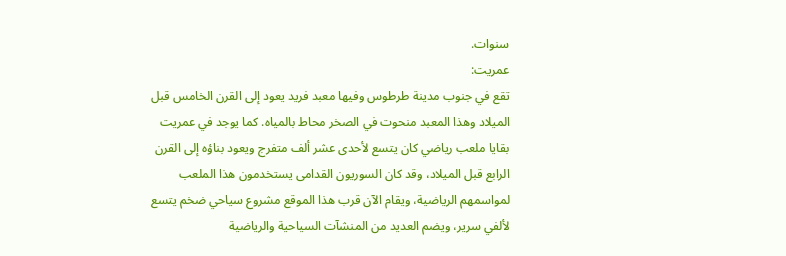سنوات.
عمريت:
تقع في جنوب مدينة طرطوس وفيها معبد فريد يعود إلى القرن الخامس قبل
الميلاد وهذا المعبد منحوت في الصخر محاط بالمياه. كما يوجد في عمريت
بقايا ملعب رياضي كان يتسع لأحدى عشر ألف متفرج ويعود بناؤه إلى القرن
الرابع قبل الميلاد، وقد كان السوريون القدامى يستخدمون هذا الملعب
لمواسمهم الرياضية، ويقام الآن قرب هذا الموقع مشروع سياحي ضخم يتسع
لألفي سرير، ويضم العديد من المنشآت السياحية والرياضية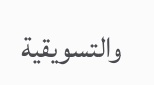والتسويقية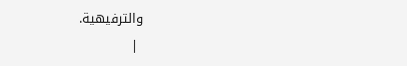والترفيهية.
 |